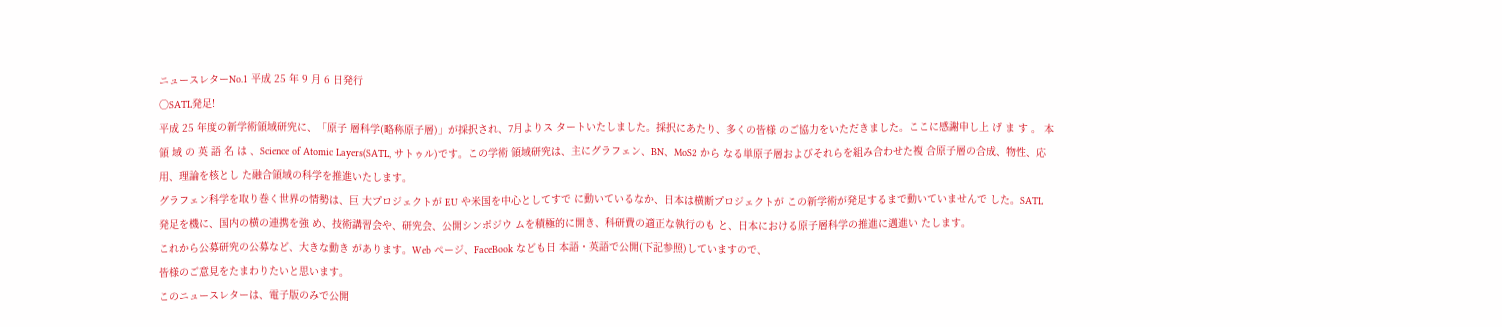ニュースレターNo.1 平成 25 年 9 月 6 日発行
〇SATL発足!
平成 25 年度の新学術領域研究に、「原子 層科学(略称原子層)」が採択され、7月よりス タートいたしました。採択にあたり、多くの皆様 のご協力をいただきました。ここに感謝申し上 げ ま す 。 本 領 域 の 英 語 名 は 、Science of Atomic Layers(SATL, サトゥル)です。この学術 領域研究は、主にグラフェン、BN、MoS2 から なる単原子層およびそれらを組み合わせた複 合原子層の合成、物性、応用、理論を核とし た融合領域の科学を推進いたします。
グラフェン科学を取り巻く世界の情勢は、巨 大プロジェクトが EU や米国を中心としてすで に動いているなか、日本は横断プロジェクトが この新学術が発足するまで動いていませんで した。SATL 発足を機に、国内の横の連携を強 め、技術講習会や、研究会、公開シンポジウ ムを積極的に開き、科研費の適正な執行のも と、日本における原子層科学の推進に邁進い たします。
これから公募研究の公募など、大きな動き があります。Web ページ、FaceBook なども日 本語・英語で公開(下記参照)していますので、
皆様のご意見をたまわりたいと思います。
このニュースレターは、電子版のみで公開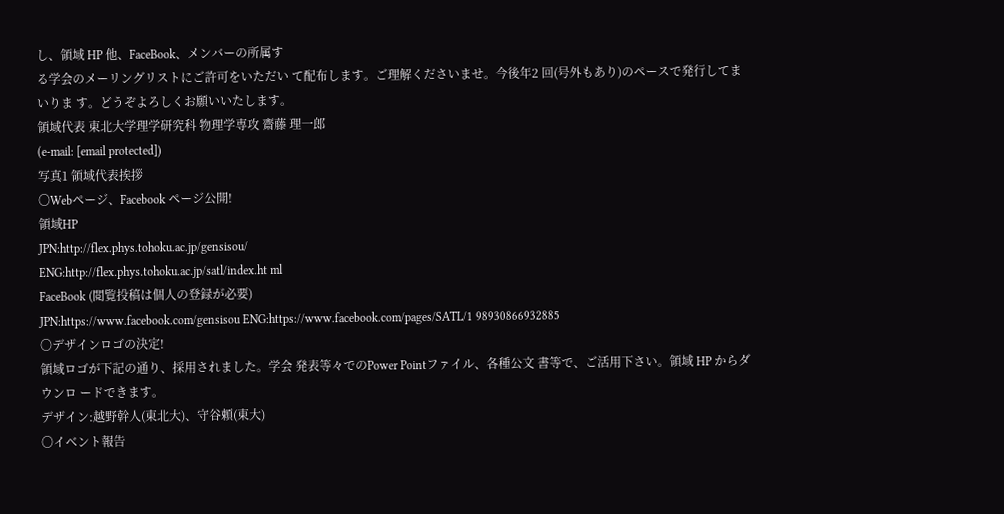し、領域 HP 他、FaceBook、メンバーの所属す
る学会のメーリングリストにご許可をいただい て配布します。ご理解くださいませ。今後年2 回(号外もあり)のペースで発行してまいりま す。どうぞよろしくお願いいたします。
領域代表 東北大学理学研究科 物理学専攻 齋藤 理一郎
(e-mail: [email protected])
写真1 領域代表挨拶
〇Webページ、Facebook ページ公開!
領域HP
JPN:http://flex.phys.tohoku.ac.jp/gensisou/
ENG:http://flex.phys.tohoku.ac.jp/satl/index.ht ml
FaceBook (閲覧投稿は個人の登録が必要)
JPN:https://www.facebook.com/gensisou ENG:https://www.facebook.com/pages/SATL/1 98930866932885
〇デザインロゴの決定!
領域ロゴが下記の通り、採用されました。学会 発表等々でのPower Pointファイル、各種公文 書等で、ご活用下さい。領域 HP からダウンロ ードできます。
デザイン:越野幹人(東北大)、守谷頼(東大)
〇イベント報告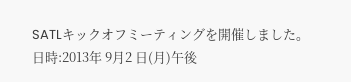SATLキックオフミーティングを開催しました。
日時:2013年 9月2 日(月)午後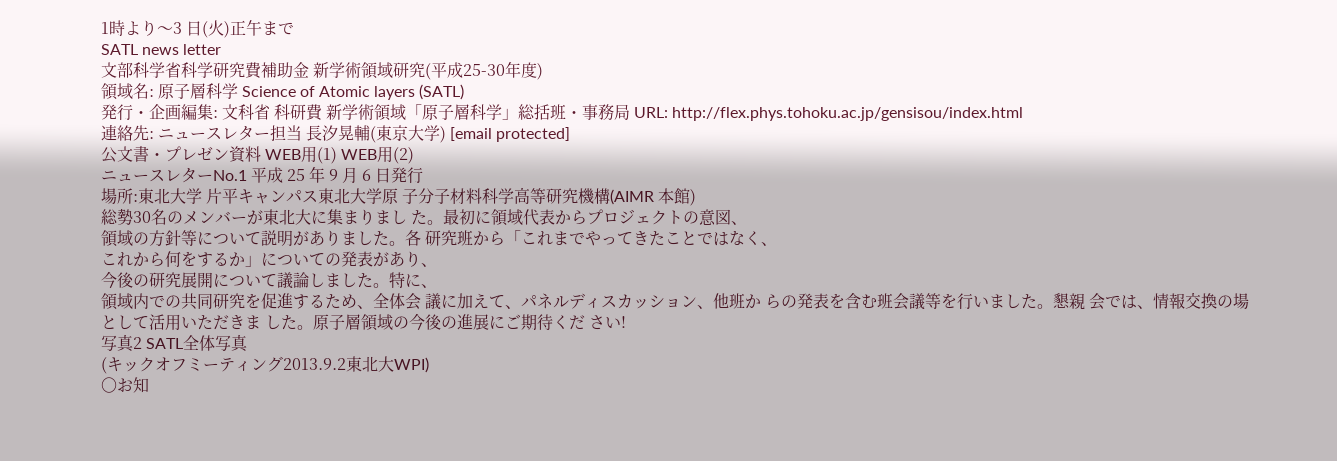1時より〜3 日(火)正午まで
SATL news letter
文部科学省科学研究費補助金 新学術領域研究(平成25-30年度)
領域名: 原子層科学 Science of Atomic layers (SATL)
発行・企画編集: 文科省 科研費 新学術領域「原子層科学」総括班・事務局 URL: http://flex.phys.tohoku.ac.jp/gensisou/index.html
連絡先: ニュースレター担当 長汐晃輔(東京大学) [email protected]
公文書・プレゼン資料 WEB用(1) WEB用(2)
ニュースレターNo.1 平成 25 年 9 月 6 日発行
場所:東北大学 片平キャンパス東北大学原 子分子材料科学高等研究機構(AIMR 本館)
総勢30名のメンバーが東北大に集まりまし た。最初に領域代表からプロジェクトの意図、
領域の方針等について説明がありました。各 研究班から「これまでやってきたことではなく、
これから何をするか」についての発表があり、
今後の研究展開について議論しました。特に、
領域内での共同研究を促進するため、全体会 議に加えて、パネルディスカッション、他班か らの発表を含む班会議等を行いました。懇親 会では、情報交換の場として活用いただきま した。原子層領域の今後の進展にご期待くだ さい!
写真2 SATL全体写真
(キックオフミーティング2013.9.2東北大WPI)
〇お知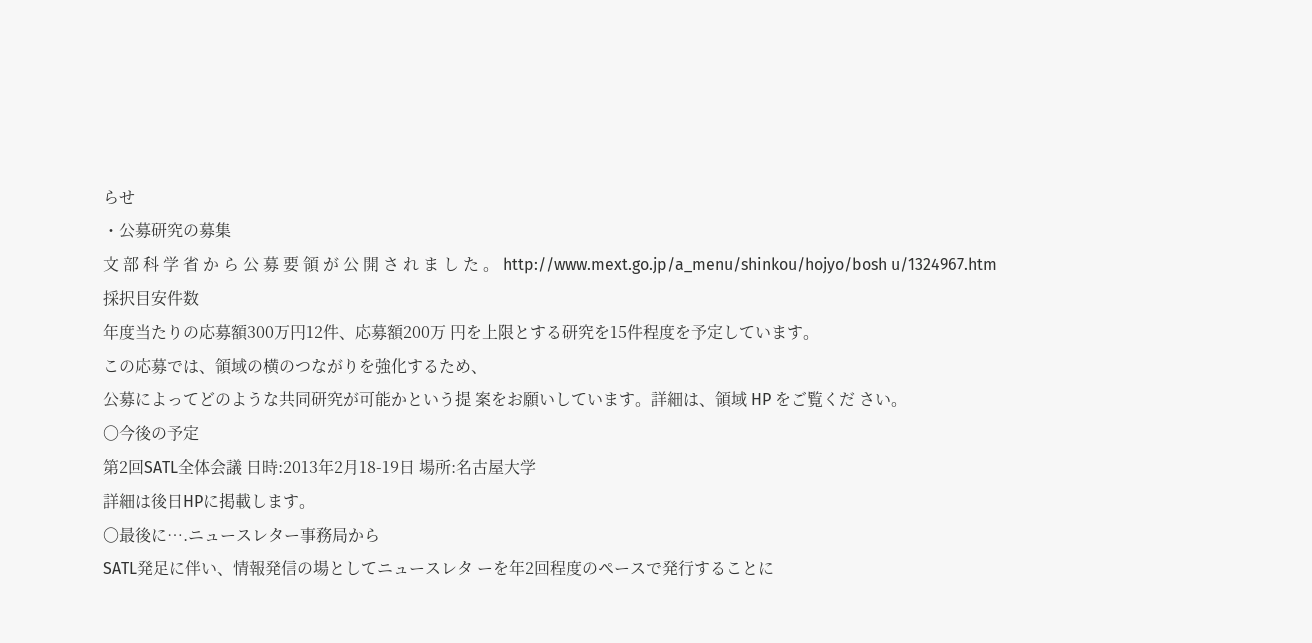らせ
・公募研究の募集
文 部 科 学 省 か ら 公 募 要 領 が 公 開 さ れ ま し た 。 http://www.mext.go.jp/a_menu/shinkou/hojyo/bosh u/1324967.htm
採択目安件数
年度当たりの応募額300万円12件、応募額200万 円を上限とする研究を15件程度を予定しています。
この応募では、領域の横のつながりを強化するため、
公募によってどのような共同研究が可能かという提 案をお願いしています。詳細は、領域 HP をご覧くだ さい。
〇今後の予定
第2回SATL全体会議 日時:2013年2月18-19日 場所:名古屋大学
詳細は後日HPに掲載します。
〇最後に….ニュースレター事務局から
SATL発足に伴い、情報発信の場としてニュースレタ ーを年2回程度のペースで発行することに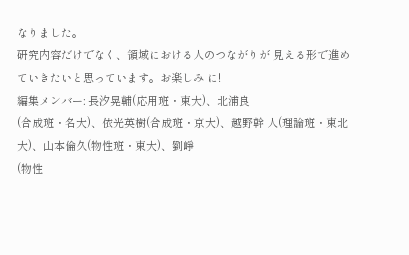なりました。
研究内容だけでなく、領域における人のつながりが 見える形で進めていきたいと思っています。お楽しみ に!
編集メンバー: 長汐晃輔(応用班・東大)、北浦良
(合成班・名大)、依光英樹(合成班・京大)、越野幹 人(理論班・東北大)、山本倫久(物性班・東大)、劉崢
(物性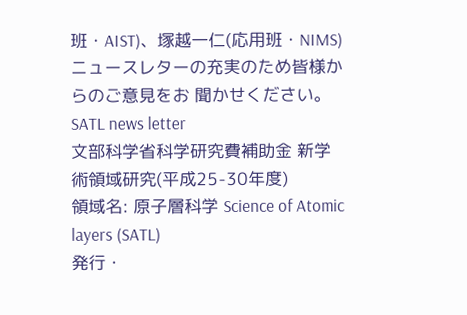班・AIST)、塚越一仁(応用班・NIMS)
ニュースレターの充実のため皆様からのご意見をお 聞かせください。
SATL news letter
文部科学省科学研究費補助金 新学術領域研究(平成25-30年度)
領域名: 原子層科学 Science of Atomic layers (SATL)
発行・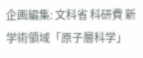企画編集: 文科省 科研費 新学術領域「原子層科学」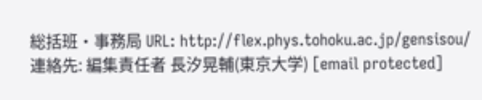総括班・事務局 URL: http://flex.phys.tohoku.ac.jp/gensisou/
連絡先: 編集責任者 長汐晃輔(東京大学) [email protected]